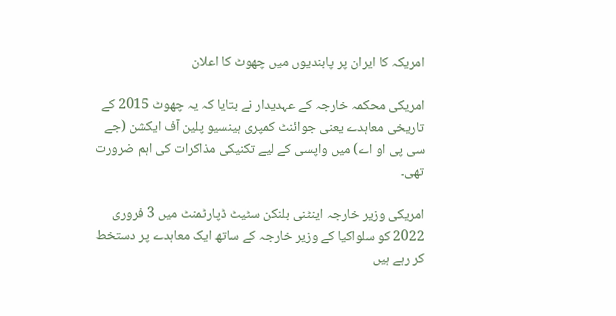امریکہ کا ایران پر پابندیوں میں چھوٹ کا اعلان

امریکی محکمہ خارجہ کے عہدیدار نے بتایا کہ یہ چھوٹ 2015 کے تاریخی معاہدے یعنی جوائنٹ کمپری ہینسیو پلین آف ایکشن (جے سی پی او اے) میں واپسی کے لیے تکنیکی مذاکرات کی اہم ضرورت تھی۔

امریکی وزیر خارجہ اینٹنی بلنکن سٹیٹ ڈپارٹمنٹ میں 3 فروری 2022 کو سلواکیا کے وزیر خارجہ کے ساتھ ایک معاہدے پر دستخط کر رہے ہیں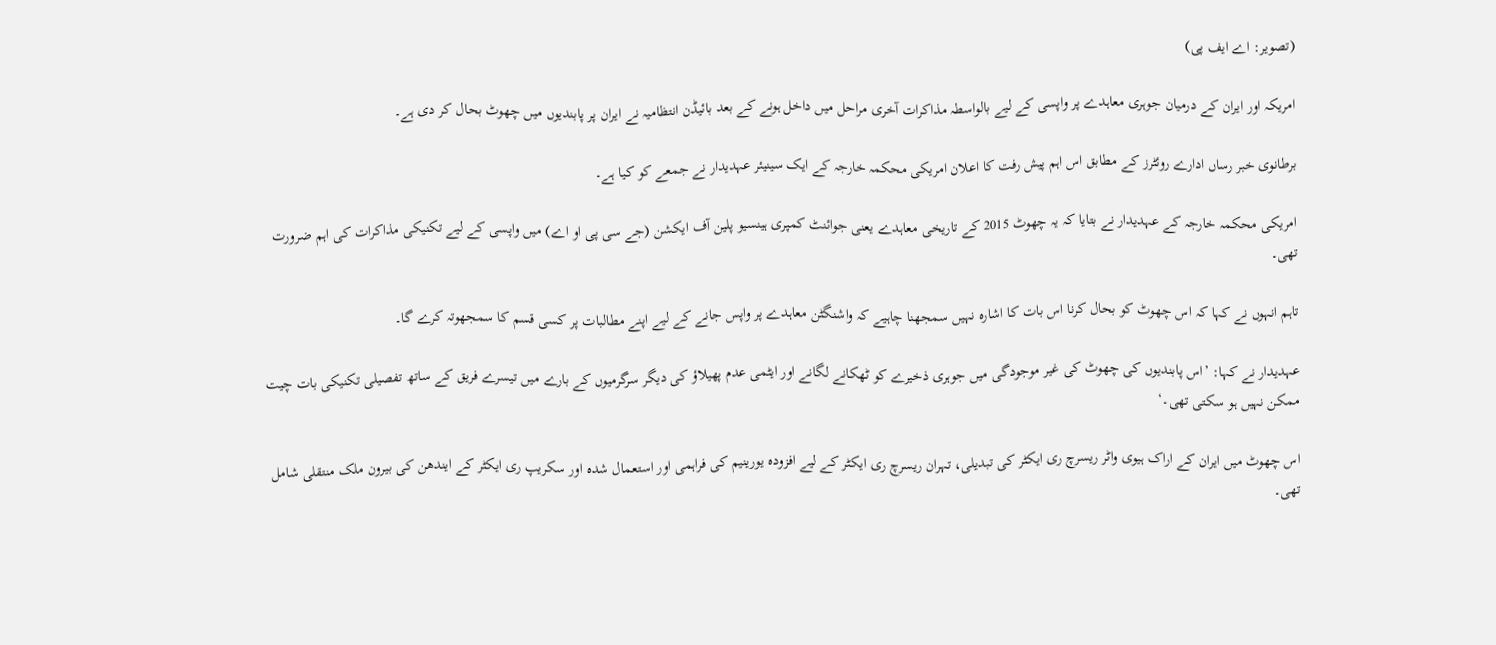(تصویر: اے ایف پی)

امریکہ اور ایران کے درمیان جوہری معاہدے پر واپسی کے لیے بالواسطہ مذاکرات آخری مراحل میں داخل ہونے کے بعد بائیڈن انتظامیہ نے ایران پر پابندیوں میں چھوٹ بحال کر دی ہے۔

برطانوی خبر رساں ادارے روئٹرز کے مطابق اس اہم پیش رفت کا اعلان امریکی محکمہ خارجہ کے ایک سینیئر عہدیدار نے جمعے کو کیا ہے۔

امریکی محکمہ خارجہ کے عہدیدار نے بتایا کہ یہ چھوٹ 2015 کے تاریخی معاہدے یعنی جوائنٹ کمپری ہینسیو پلین آف ایکشن (جے سی پی او اے) میں واپسی کے لیے تکنیکی مذاکرات کی اہم ضرورت تھی۔

تاہم انہوں نے کہا کہ اس چھوٹ کو بحال کرنا اس بات کا اشارہ نہیں سمجھنا چاہیے کہ واشنگٹن معاہدے پر واپس جانے کے لیے اپنے مطالبات پر کسی قسم کا سمجھوتہ کرے گا۔

عہدیدار نے کہا: ’اس پابندیوں کی چھوٹ کی غیر موجودگی میں جوہری ذخیرے کو ٹھکانے لگانے اور ایٹمی عدم پھیلاؤ کی دیگر سرگرمیوں کے بارے میں تیسرے فریق کے ساتھ تفصیلی تکنیکی بات چیت ممکن نہیں ہو سکتی تھی۔‘

اس چھوٹ میں ایران کے اراک ہیوی واٹر ریسرچ ری ایکٹر کی تبدیلی، تہران ریسرچ ری ایکٹر کے لیے افزودہ یورینیم کی فراہمی اور استعمال شدہ اور سکریپ ری ایکٹر کے ایندھن کی بیرون ملک منتقلی شامل تھی۔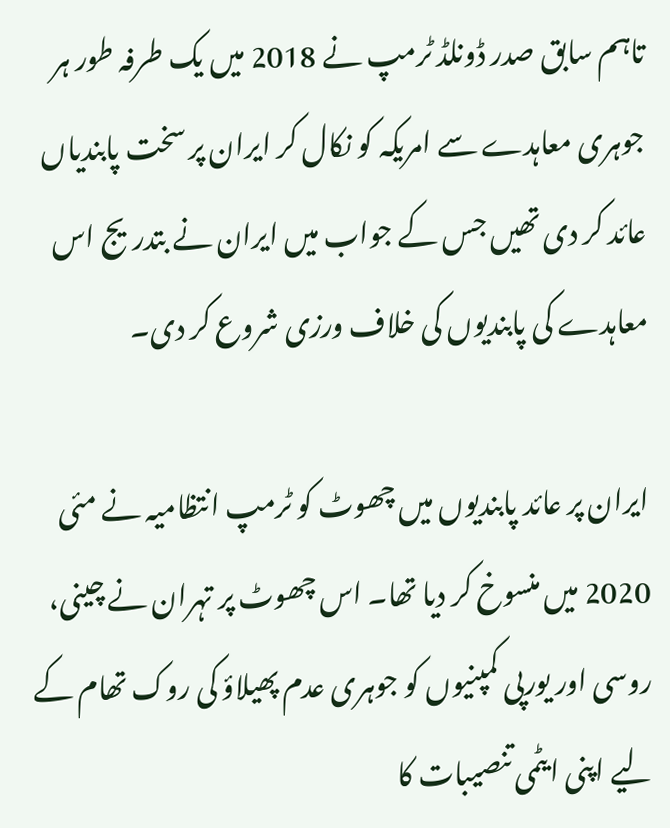تاہم سابق صدر ڈونلڈ ٹرمپ نے 2018 میں یک طرفہ طور ہر جوہری معاہدے سے امریکہ کو نکال کر ایران پر سخت پابندیاں عائد کر دی تھیں جس کے جواب میں ایران نے بتدریج اس معاہدے کی پابندیوں کی خلاف ورزی شروع کر دی۔

ایران پر عائد پابندیوں میں چھوٹ کو ٹرمپ انتظامیہ نے مئی 2020 میں منسوخ کر دیا تھا۔ اس چھوٹ پر تہران نے چینی، روسی اور یورپی کمپنیوں کو جوہری عدم پھیلاؤ کی روک تھام کے لیے اپنی ایٹمی تنصیبات کا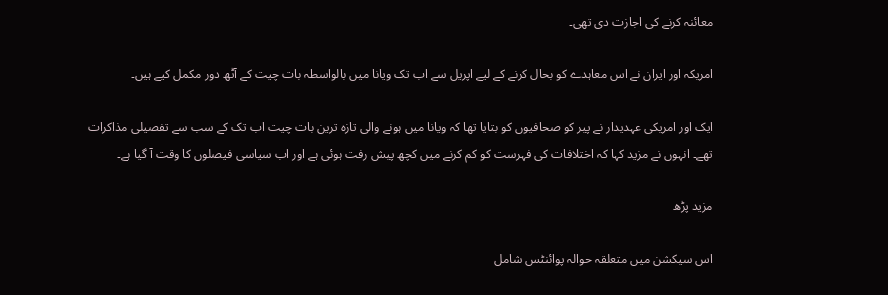معائنہ کرنے کی اجازت دی تھی۔

امریکہ اور ایران نے اس معاہدے کو بحال کرنے کے لیے اپریل سے اب تک ویانا میں بالواسطہ بات چیت کے آٹھ دور مکمل کیے ہیں۔

ایک اور امریکی عہدیدار نے پیر کو صحافیوں کو بتایا تھا کہ ویانا میں ہونے والی تازہ ترین بات چیت اب تک کے سب سے تفصیلی مذاکرات تھے۔ انہوں نے مزید کہا کہ اختلافات کی فہرست کو کم کرنے میں کچھ پیش رفت ہوئی ہے اور اب سیاسی فیصلوں کا وقت آ گیا ہے۔

مزید پڑھ

اس سیکشن میں متعلقہ حوالہ پوائنٹس شامل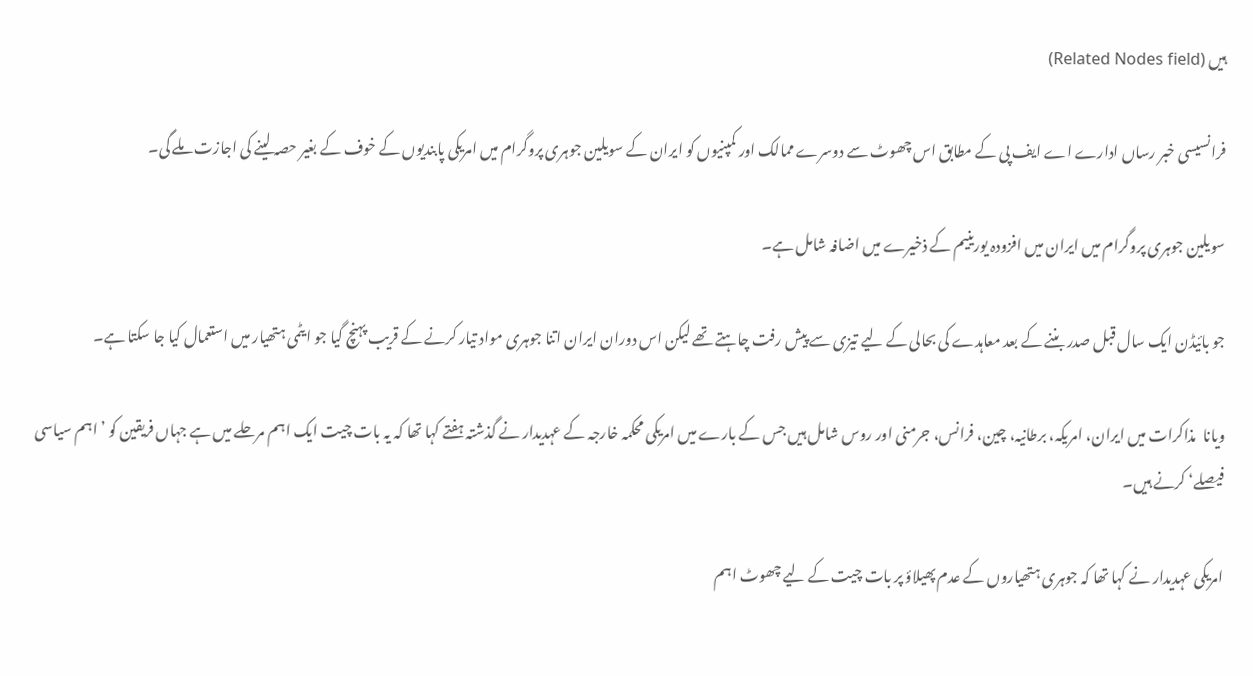ہیں (Related Nodes field)

فرانسیسی خبر رساں ادارے اے ایف پی کے مطابق اس چھوٹ سے دوسرے ممالک اور کمپنیوں کو ایران کے سویلین جوہری پروگرام میں امریکی پابندیوں کے خوف کے بغیر حصہ لینے کی اجازت ملے گی۔

سویلین جوہری پروگرام میں ایران میں افزودہ یورینیم کے ذخیرے میں اضافہ شامل ہے۔

جو بائیڈن ایک سال قبل صدر بننے کے بعد معاہدے کی بحالی کے لیے تیزی سے پیش رفت چاہتے تھے لیکن اس دوران ایران اتنا جوہری مواد تیار کرنے کے قریب پہنچ گیا جو ایٹمی ہتھیار میں استعمال کیا جا سکتا ہے۔

ویانا  مذاکرات میں ایران، امریکہ، برطانیہ، چین، فرانس، جرمنی اور روس شامل ہیں جس کے بارے میں امریکی محکمہ خارجہ کے عہدیدار نے گذشتہ ہفتے کہا تھا کہ یہ بات چیت ایک اہم مرحلے میں ہے جہاں فریقین کو ’اہم سیاسی فیصلے‘ کرنے ہیں۔

امریکی عہدیدار نے کہا تھا کہ جوہری ہتھیاروں کے عدم پھیلاؤ پر بات چیت کے لیے چھوٹ اہم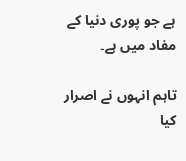ہے جو پوری دنیا کے مفاد میں ہے۔

تاہم انہوں نے اصرار کیا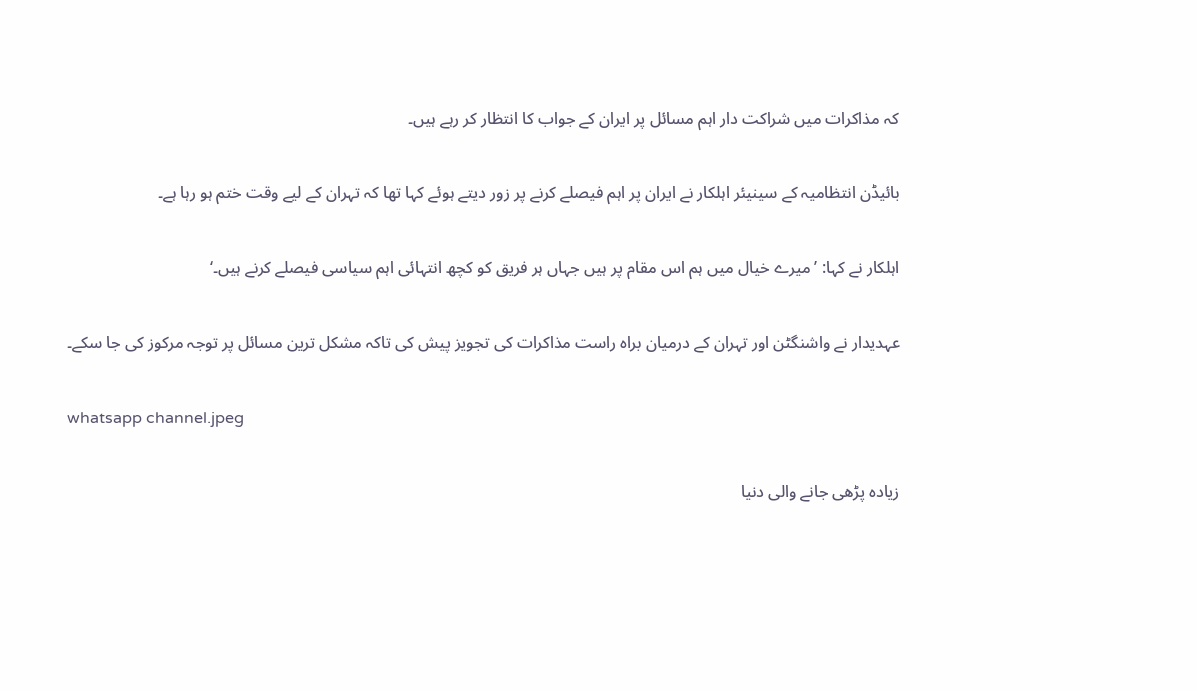کہ مذاکرات میں شراکت دار اہم مسائل پر ایران کے جواب کا انتظار کر رہے ہیں۔

بائیڈن انتظامیہ کے سینیئر اہلکار نے ایران پر اہم فیصلے کرنے پر زور دیتے ہوئے کہا تھا کہ تہران کے لیے وقت ختم ہو رہا ہے۔

اہلکار نے کہا: ’میرے خیال میں ہم اس مقام پر ہیں جہاں ہر فریق کو کچھ انتہائی اہم سیاسی فیصلے کرنے ہیں۔‘

عہدیدار نے واشنگٹن اور تہران کے درمیان براہ راست مذاکرات کی تجویز پیش کی تاکہ مشکل ترین مسائل پر توجہ مرکوز کی جا سکے۔

whatsapp channel.jpeg

زیادہ پڑھی جانے والی دنیا